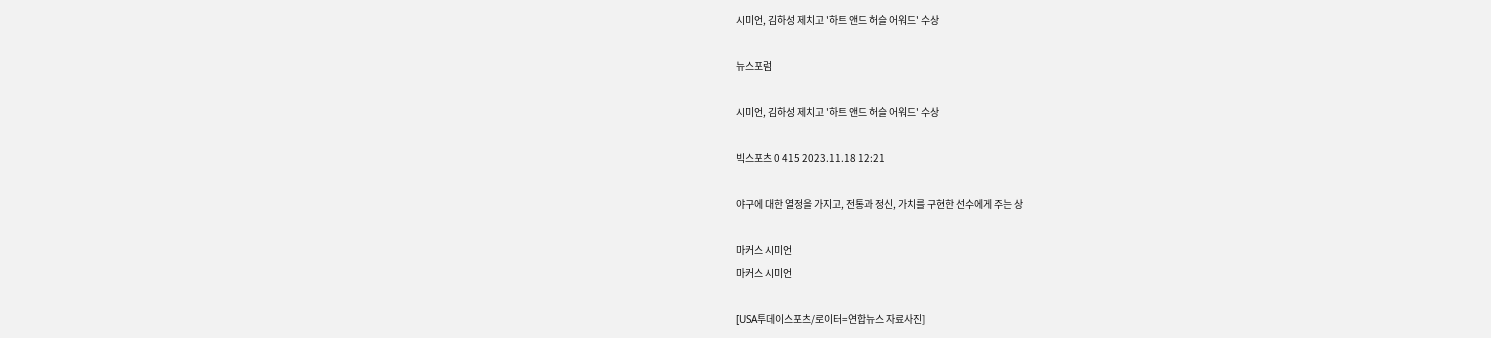시미언, 김하성 제치고 '하트 앤드 허슬 어워드' 수상

뉴스포럼

시미언, 김하성 제치고 '하트 앤드 허슬 어워드' 수상

빅스포츠 0 415 2023.11.18 12:21

야구에 대한 열정을 가지고, 전통과 정신, 가치를 구현한 선수에게 주는 상

마커스 시미언
마커스 시미언

[USA투데이스포츠/로이터=연합뉴스 자료사진]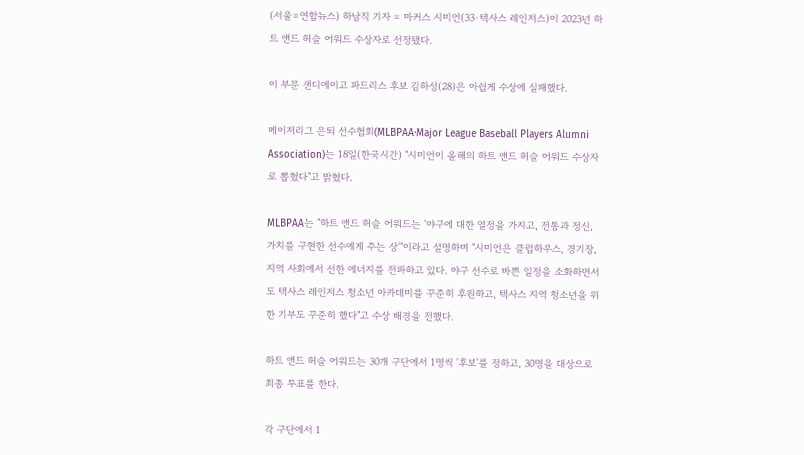(서울=연합뉴스) 하남직 기자 = 마커스 시미언(33·텍사스 레인저스)이 2023년 하트 앤드 허슬 어워드 수상자로 선정됐다.

이 부문 샌디에이고 파드리스 후보 김하성(28)은 아쉽게 수상에 실패했다.

메이저리그 은퇴 선수협회(MLBPAA·Major League Baseball Players Alumni Association)는 18일(한국시간) "시미언이 올해의 하트 앤드 허슬 어워드 수상자로 뽑혔다"고 밝혔다.

MLBPAA는 "하트 앤드 허슬 어워드는 '야구에 대한 열정을 가지고, 전통과 정신, 가치를 구현한 선수에게 주는 상'"이라고 설명하며 "시미언은 클럽하우스, 경기장, 지역 사회에서 선한 에너지를 전파하고 있다. 야구 선수로 바쁜 일정을 소화하면서도 텍사스 레인저스 청소년 아카데미를 꾸준히 후원하고, 텍사스 지역 청소년을 위한 기부도 꾸준히 했다"고 수상 배경을 전했다.

하트 앤드 허슬 어워드는 30개 구단에서 1명씩 '후보'를 정하고, 30명을 대상으로 최종 투표를 한다.

각 구단에서 1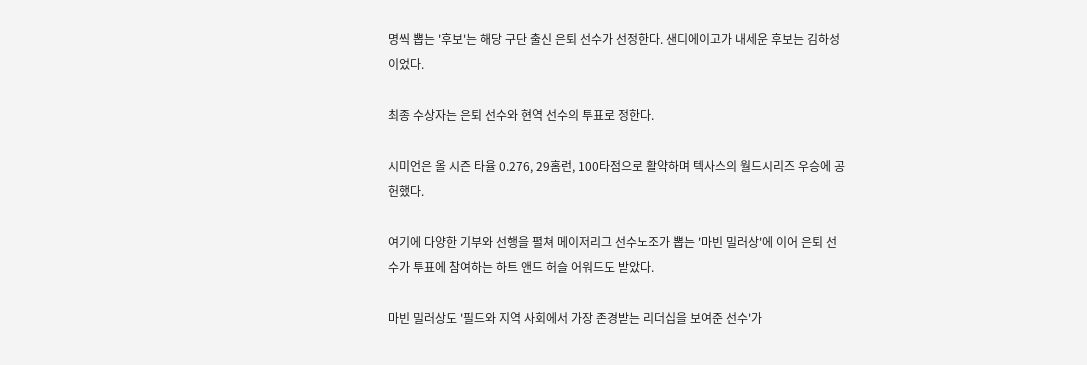명씩 뽑는 '후보'는 해당 구단 출신 은퇴 선수가 선정한다. 샌디에이고가 내세운 후보는 김하성이었다.

최종 수상자는 은퇴 선수와 현역 선수의 투표로 정한다.

시미언은 올 시즌 타율 0.276, 29홈런, 100타점으로 활약하며 텍사스의 월드시리즈 우승에 공헌했다.

여기에 다양한 기부와 선행을 펼쳐 메이저리그 선수노조가 뽑는 '마빈 밀러상'에 이어 은퇴 선수가 투표에 참여하는 하트 앤드 허슬 어워드도 받았다.

마빈 밀러상도 '필드와 지역 사회에서 가장 존경받는 리더십을 보여준 선수'가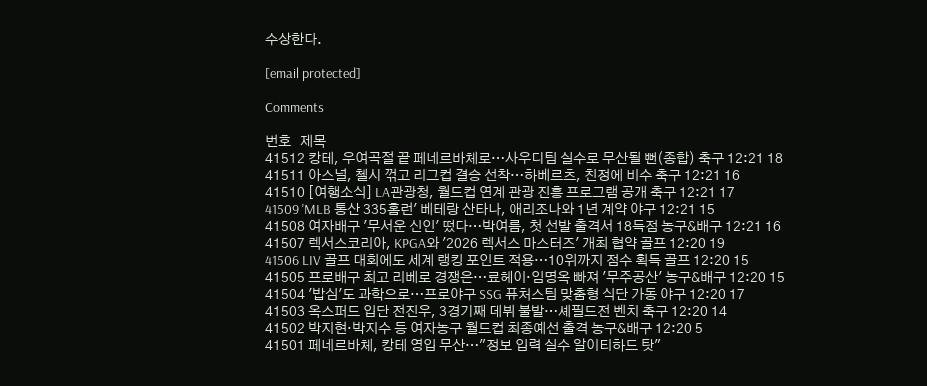수상한다.

[email protected]

Comments

번호   제목
41512 캉테, 우여곡절 끝 페네르바체로…사우디팀 실수로 무산될 뻔(종합) 축구 12:21 18
41511 아스널, 첼시 꺾고 리그컵 결승 선착…하베르츠, 친정에 비수 축구 12:21 16
41510 [여행소식] LA관광청, 월드컵 연계 관광 진흥 프로그램 공개 축구 12:21 17
41509 'MLB 통산 335홈런' 베테랑 산타나, 애리조나와 1년 계약 야구 12:21 15
41508 여자배구 '무서운 신인' 떴다…박여름, 첫 선발 출격서 18득점 농구&배구 12:21 16
41507 렉서스코리아, KPGA와 '2026 렉서스 마스터즈' 개최 협약 골프 12:20 19
41506 LIV 골프 대회에도 세계 랭킹 포인트 적용…10위까지 점수 획득 골프 12:20 15
41505 프로배구 최고 리베로 경쟁은…료헤이·임명옥 빠져 '무주공산' 농구&배구 12:20 15
41504 '밥심'도 과학으로…프로야구 SSG 퓨처스팀 맞춤형 식단 가동 야구 12:20 17
41503 옥스퍼드 입단 전진우, 3경기째 데뷔 불발…셰필드전 벤치 축구 12:20 14
41502 박지현·박지수 등 여자농구 월드컵 최종예선 출격 농구&배구 12:20 5
41501 페네르바체, 캉테 영입 무산…"정보 입력 실수 알이티하드 탓"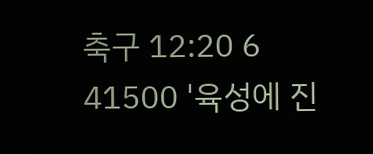축구 12:20 6
41500 '육성에 진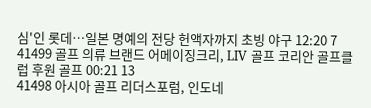심'인 롯데…일본 명예의 전당 헌액자까지 초빙 야구 12:20 7
41499 골프 의류 브랜드 어메이징크리, LIV 골프 코리안 골프클럽 후원 골프 00:21 13
41498 아시아 골프 리더스포럼, 인도네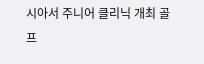시아서 주니어 클리닉 개최 골프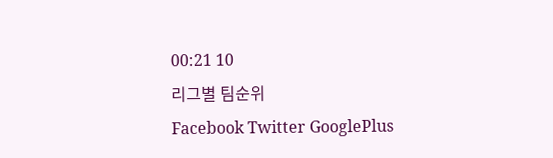00:21 10
리그별 팀순위
Facebook Twitter GooglePlus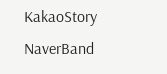KakaoStory NaverBand